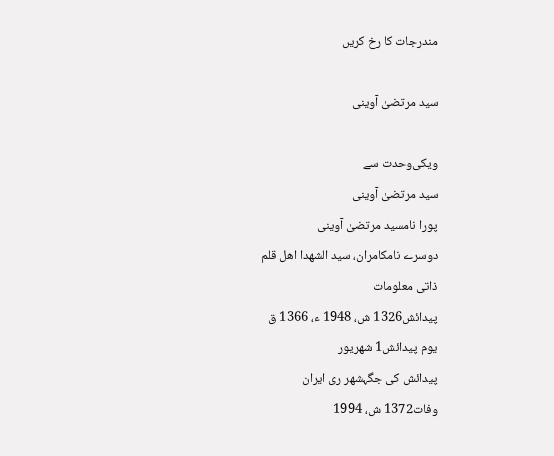مندرجات کا رخ کریں

سید مرتضیٰ آوینی

ویکی‌وحدت سے
سید مرتضیٰ آوینی
پورا نامسید مرتضیٰ آوینی
دوسرے نامکامران، سید الشهدا اهل قلم
ذاتی معلومات
پیدائش1326 ش، 1948 ء، 1366 ق
یوم پیدائش1 شهریور
پیدائش کی جگہشهر ری ایران
وفات1372 ش، 1994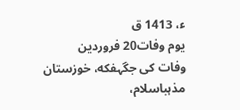ء، 1413 ق
یوم وفات20 فروردین
وفات کی جگہفکه، خوزستان
مذہباسلام،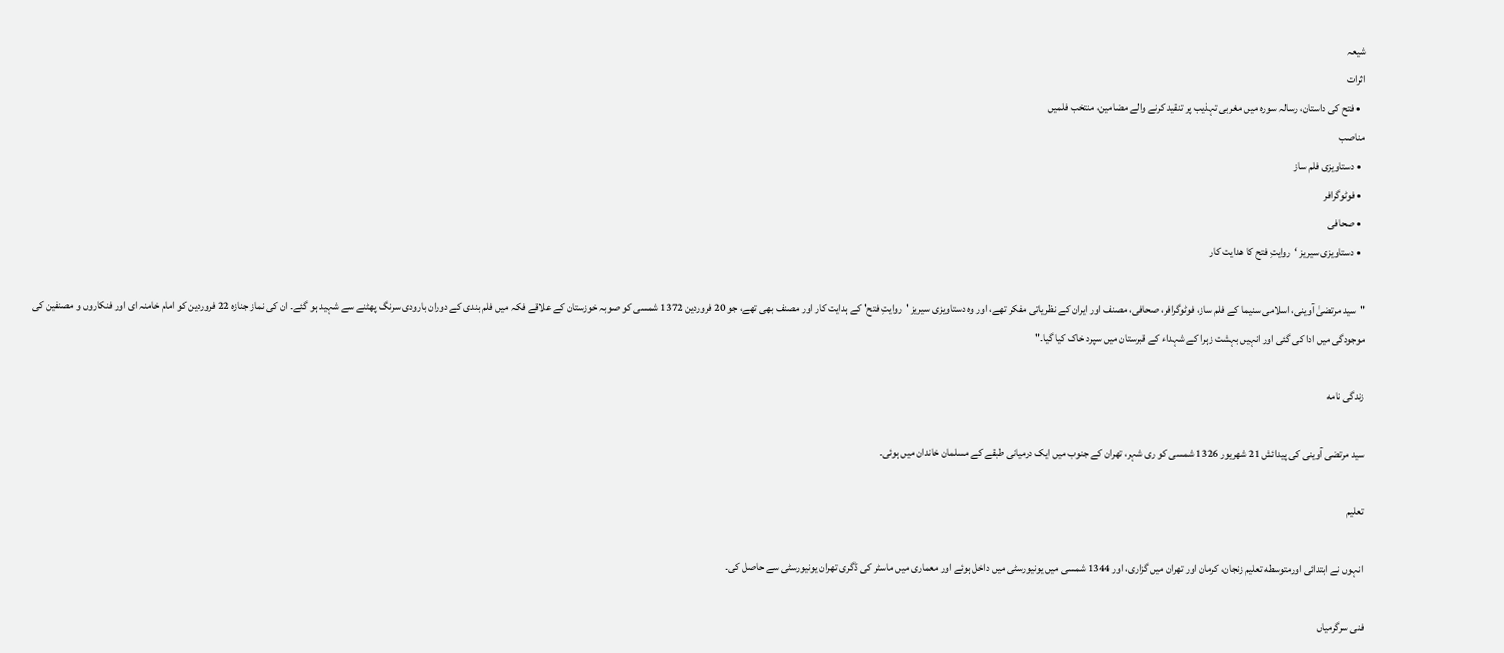شیعہ
اثرات
  • فتح کی داستان، رسالہ سورہ میں مغربی تہذیب پر تنقید کرنے والے مضامین، منتخب فلمیں
مناصب
  • دستاویزی فلم ساز
  • فوٹوگرافر
  • صحافی
  • دستاویزی سیریز ‘روایتِ فتح کا هدایت کار

"سید مرتضیٰ آوینی، اسلامی سنیما کے فلم ساز، فوٹوگرافر، صحافی، مصنف اور ایران کے نظریاتی مفکر تھے، اور وہ دستاویزی سیریز 'روایتِ فتح' کے ہدایت کار اور مصنف بھی تھے، جو 20 فروردین 1372 شمسی کو صوبہ خوزستان کے علاقے فکہ میں فلم بندی کے دوران بارودی سرنگ پھٹنے سے شہید ہو گئے۔ ان کی نماز جنازہ 22 فروردین کو امام خامنہ ای اور فنکاروں و مصنفین کی موجودگی میں ادا کی گئی اور انہیں بہشت زہرا کے شہداء کے قبرستان میں سپرد خاک کیا گیا۔"

زندگی نامه

سید مرتضی آوینی کی پیدائش 21 شهریور 1326 شمسی کو ری شہر، تهران کے جنوب میں ایک درمیانی طبقے کے مسلمان خاندان میں ہوئی۔

تعليم

انہوں نے ابتدائی اورمتوسطه تعليم زنجان، کرمان اور تهران میں گزاری، اور 1344 شمسی میں یونیورسٹی میں داخل ہوئے اور معماری میں ماسٹر کی ڈگری تهران یونیورسٹی سے حاصل کی۔

فنی سرگرمیاں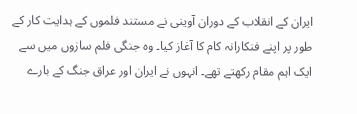ایران کے انقلاب کے دوران آوینی نے مستند فلموں کے ہدایت کار کے طور پر اپنے فنکارانہ کام کا آغاز کیا۔ وہ جنگی فلم سازوں میں سے ایک اہم مقام رکھتے تھے۔ انہوں نے ایران اور عراق جنگ کے بارے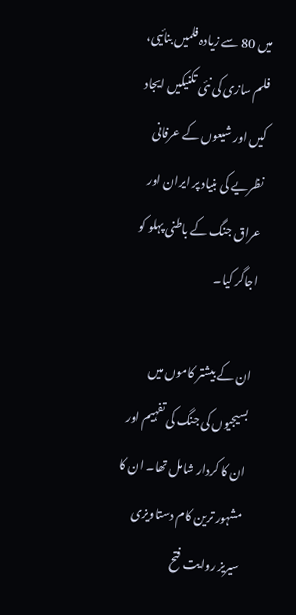میں 80 سے زیادہ فلمیں بنائیی، فلم سازی کی نئی تکنیکیں ایجاد کیں اور شیعوں کے عرفانی نظریے کی بنیاد پر ایران اور عراق جنگ کے باطنی پہلو کو اجاگر کیا۔

ان کے بیشتر کاموں میں بسیجیوں کی جنگ کی تفہیم اور ان کا کردار شامل تھا۔ ان کا مشہور ترین کام دستاویزی سیریز روایت فتح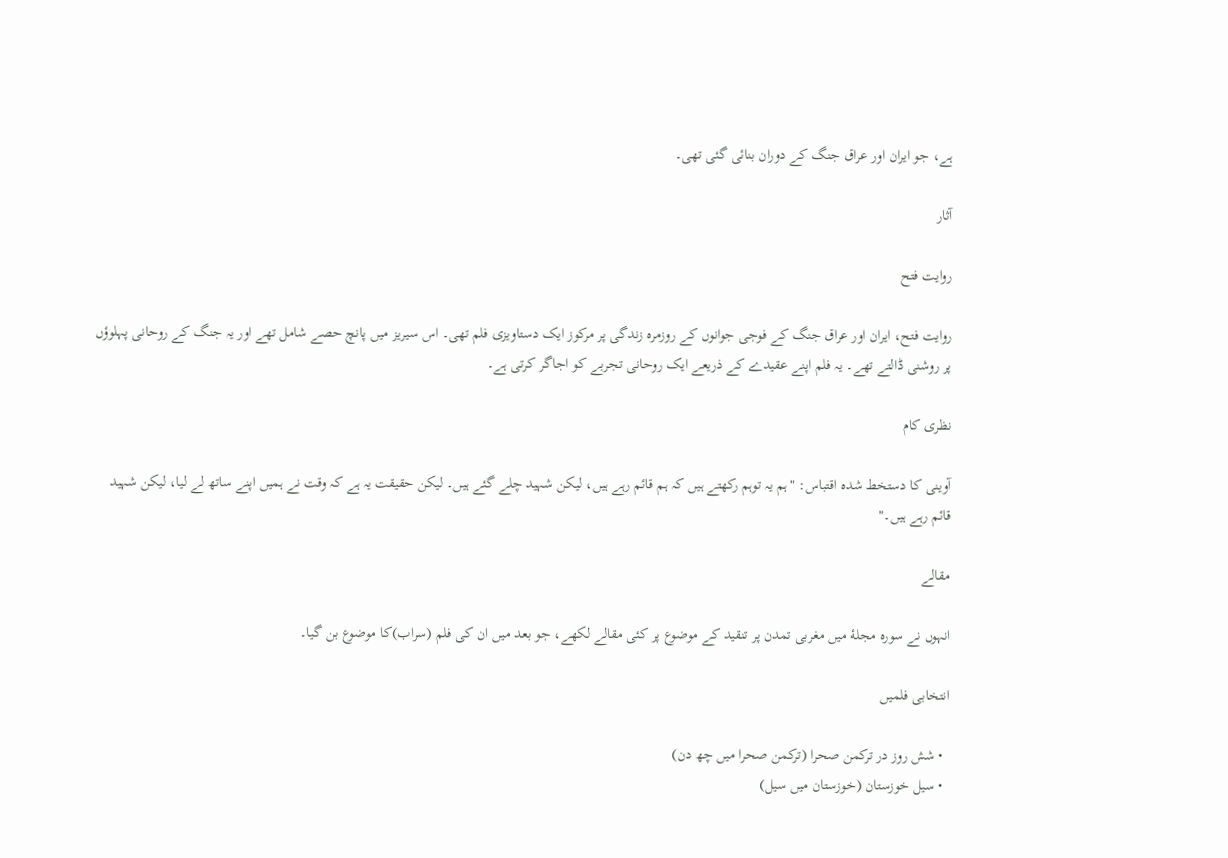ہے، جو ایران اور عراق جنگ کے دوران بنائی گئی تھی۔

آثار

روایت فتح

روایت فتح، ایران اور عراق جنگ کے فوجی جوانوں کے روزمرہ زندگی پر مرکوز ایک دستاویزی فلم تھی۔ اس سیریز میں پانچ حصے شامل تھے اور یہ جنگ کے روحانی پہلوؤں پر روشنی ڈالتے تھے۔ یہ فلم اپنے عقیدے کے ذریعے ایک روحانی تجربے کو اجاگر کرتی ہے۔

نظری کام

آوینی کا دستخط شدہ اقتباس: "ہم یہ توہم رکھتے ہیں کہ ہم قائم رہے ہیں، لیکن شہید چلے گئے ہیں۔ لیکن حقیقت یہ ہے کہ وقت نے ہمیں اپنے ساتھ لے لیا، لیکن شہید قائم رہے ہیں۔"

مقالے

انہوں نے سوره مجلۀ میں مغربی تمدن پر تنقید کے موضوع پر کئی مقالے لکھے، جو بعد میں ان کی فلم (سراب)کا موضوع بن گیا۔

انتخابی فلمیں

  • شش روز در ترکمن صحرا (ترکمن صحرا میں چھ دن)
  • سیل خوزستان (خوزستان میں سیل)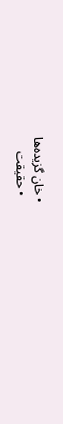• خان گزیده‌ها
  • حقیقت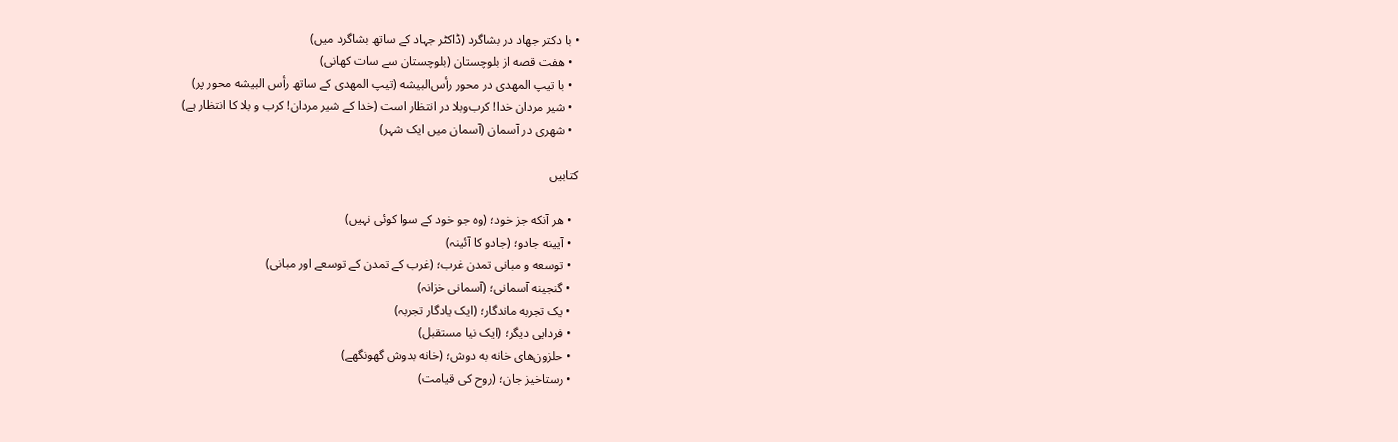• با دکتر جهاد در بشاگرد (ڈاکٹر جہاد کے ساتھ بشاگرد میں)
  • هفت قصه از بلوچستان (بلوچستان سے سات کهانی)
  • با تیپ المهدی در محور رأس‌البیشه (تیپ المهدی کے ساتھ رأس البیشه محور پر)
  • شیر مردان خدا! کرب‌وبلا در انتظار است (خدا کے شیر مردان! کرب و بلا کا انتظار ہے)
  • شهری در آسمان (آسمان میں ایک شہر)

کتابیں

  • هر آنکه جز خود؛ (وہ جو خود کے سوا کوئی نہیں)
  • آیینه جادو؛ (جادو کا آئینہ)
  • توسعه و مبانی تمدن غرب؛ (غرب کے تمدن کے توسعے اور مبانی)
  • گنجینه آسمانی؛ (آسمانی خزانہ)
  • یک تجربه ماندگار؛ (ایک یادگار تجربہ)
  • فردایی دیگر؛ (ایک نیا مستقبل)
  • حلزون‌های خانه به دوش؛ (خانه بدوش گهونگهے)
  • رستاخیز جان؛ (روح کی قیامت)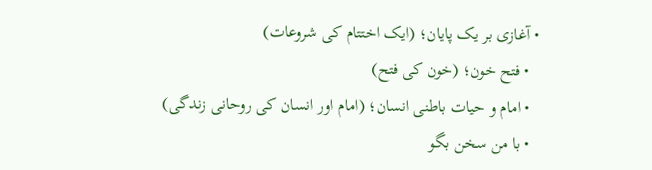• آغازی بر یک پایان؛ (ایک اختتام کی شروعات)
  • فتح خون؛ (خون کی فتح)
  • امام و حیات باطنی انسان؛ (امام اور انسان کی روحانی زندگی)
  • با من سخن بگو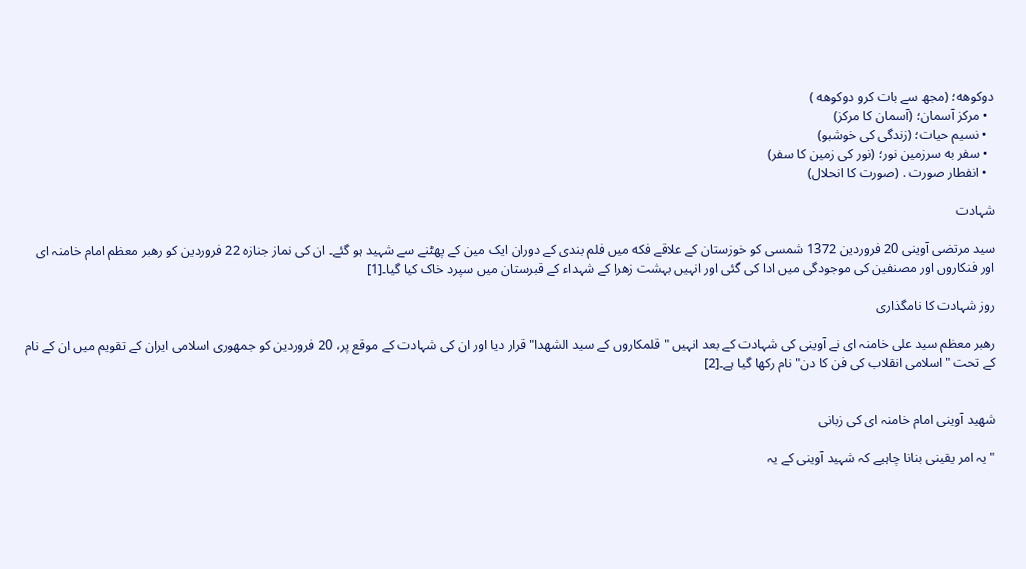دوکوهه؛ (مجھ سے بات کرو دوکوهه )
  • مرکز آسمان؛ (آسمان کا مرکز)
  • نسیم حیات؛ (زندگی کی خوشبو)
  • سفر به سرزمین نور؛ (نور کی زمین کا سفر)
  • انفطار صورت . (صورت کا انحلال)

شہادت

سید مرتضی آوینی 20 فروردین 1372 شمسی کو خوزستان کے علاقے فکه میں فلم بندی کے دوران ایک مین کے پھٹنے سے شہید ہو گئے۔ ان کی نماز جنازہ 22 فروردین کو رهبر معظم امام خامنہ ای اور فنکاروں اور مصنفین کی موجودگی میں ادا کی گئی اور انہیں بہشت زهرا کے شہداء کے قبرستان میں سپرد خاک کیا گیا۔[1]

روز شہادت کا نامگذاری

رهبر معظم سید علی خامنہ ای نے آوینی کی شہادت کے بعد انہیں " قلمکاروں کے سید الشهدا" قرار دیا اور ان کی شہادت کے موقع پر، 20 فروردین کو جمهوری اسلامی ایران کے تقویم میں ان کے نام کے تحت "اسلامی انقلاب کی فن کا دن" نام رکھا گیا ہے۔[2]


شهید آوینی امام خامنہ ای کی زبانی

"یہ امر یقینی بنانا چاہیے کہ شہید آوینی کے یہ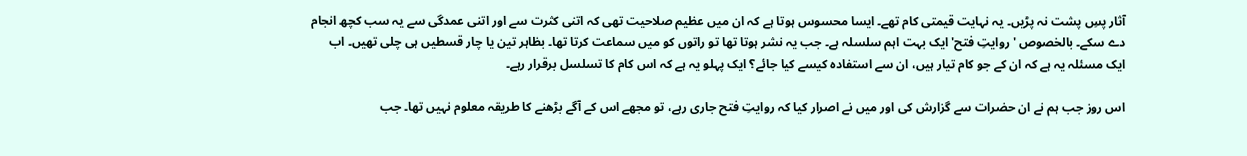آثار پسِ پشت نہ پڑیں۔ یہ نہایت قیمتی کام تھے۔ ایسا محسوس ہوتا ہے کہ ان میں عظیم صلاحیت تھی کہ اتنی کثرت سے اور اتنی عمدگی سے یہ سب کچھ انجام دے سکے۔ بالخصوص 'روایتِ فتح' ایک بہت اہم سلسلہ ہے۔ جب یہ نشر ہوتا تھا تو راتوں کو میں سماعت کرتا تھا۔ بظاہر تین یا چار قسطیں ہی چلی تھیں۔ اب ایک مسئلہ یہ ہے کہ ان کے جو کام تیار ہیں، ان سے استفادہ کیسے کیا جائے؟ ایک پہلو یہ ہے کہ اس کام کا تسلسل برقرار رہے۔

اس روز جب ہم نے ان حضرات سے گزارش کی اور میں نے اصرار کیا کہ روایتِ فتح جاری رہے، تو مجھے اس کے آگے بڑھنے کا طریقہ معلوم نہیں تھا۔ جب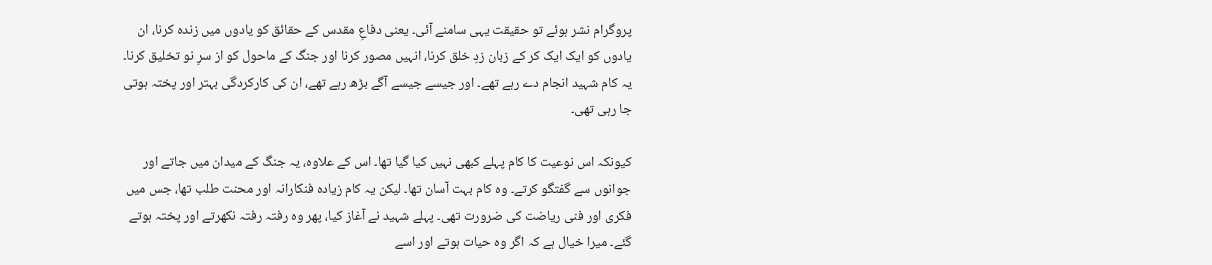پروگرام نشر ہوئے تو حقیقت یہی سامنے آئی۔ یعنی دفاعِ مقدس کے حقائق کو یادوں میں زندہ کرنا، ان یادوں کو ایک ایک کر کے زبان زدِ خلق کرنا، انہیں مصور کرنا اور جنگ کے ماحول کو از سرِ نو تخلیق کرنا۔ یہ کام شہید انجام دے رہے تھے۔ اور جیسے جیسے آگے بڑھ رہے تھے، ان کی کارکردگی بہتر اور پختہ ہوتی جا رہی تھی۔

کیونکہ اس نوعیت کا کام پہلے کبھی نہیں کیا گیا تھا۔ اس کے علاوہ، یہ جنگ کے میدان میں جاتے اور جوانوں سے گفتگو کرتے۔ وہ کام بہت آسان تھا۔ لیکن یہ کام زیادہ فنکارانہ اور محنت طلب تھا، جس میں فکری اور فنی ریاضت کی ضرورت تھی۔ پہلے شہید نے آغاز کیا، پھر وہ رفتہ رفتہ نکھرتے اور پختہ ہوتے گئے۔ میرا خیال ہے کہ اگر وہ حیات ہوتے اور اسے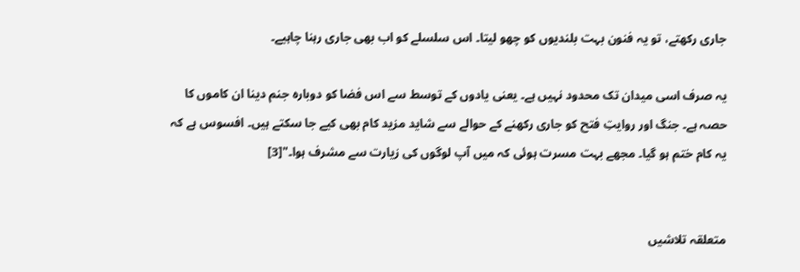جاری رکھتے، تو یہ فنون بہت بلندیوں کو چھو لیتا۔ اس سلسلے کو اب بھی جاری رہنا چاہیے۔

یہ صرف اسی میدان تک محدود نہیں ہے۔ یعنی یادوں کے توسط سے اس فضا کو دوبارہ جنم دینا ان کاموں کا حصہ ہے۔ جنگ اور روایتِ فتح کو جاری رکھنے کے حوالے سے شاید مزید کام بھی کیے جا سکتے ہیں۔ افسوس ہے کہ یہ کام ختم ہو گیا۔ مجھے بہت مسرت ہوئی کہ میں آپ لوگوں کی زیارت سے مشرف ہوا۔"[3]


متعلقہ تلاشیں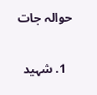حوالہ جات

  1. شہید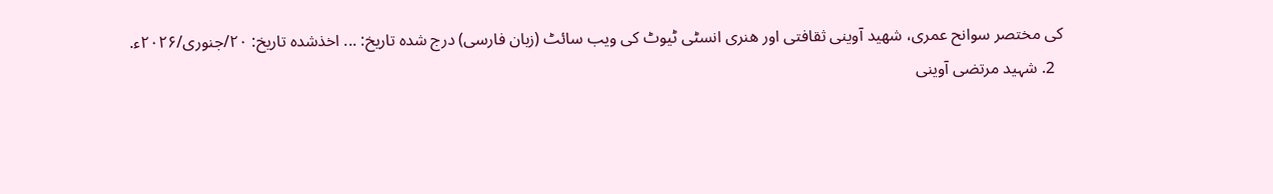کی مختصر سوانح عمری، شهید آوینی ثقافتی اور هنری انسٹی ٹیوٹ کی ویب سائٹ (زبان فارسی) درج شده تاریخ: ... اخذشده تاریخ: ۲۰/جنوری/۲۰۲۶ء.
  2. شہید مرتضی آوینی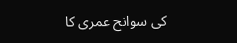کی سوانح عمری کا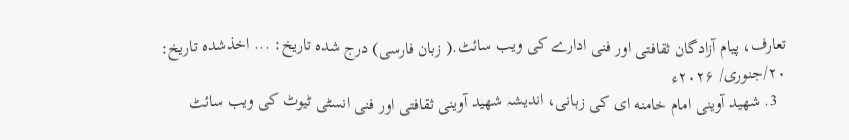تعارف، پیام آزادگان ثقافتی اور فنی ادارے کی ویب سائٹ.( زبان فارسی) درج شده تاریخ: ... اخذشده تاریخ: ۲۰/جنوری/ ۲۰۲۶ء
  3. شهید آوینی امام خامنه ای کی زبانی، اندیشہ شهید آوینی ثقافتی اور فنی انسٹی ٹیوٹ کی ویب سائٹ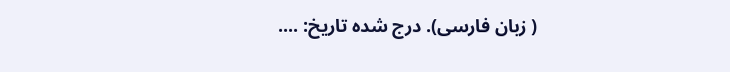( زبان فارسی). درج شده تاریخ: ....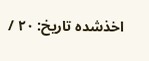اخذشده تاریخ: ۲۰ /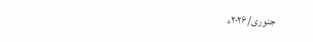جنوری/۲۰۲۶ء